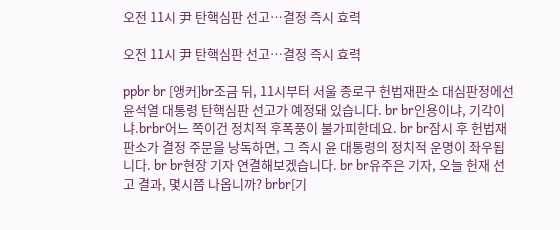오전 11시 尹 탄핵심판 선고…결정 즉시 효력

오전 11시 尹 탄핵심판 선고…결정 즉시 효력

ppbr br [앵커]br조금 뒤, 11시부터 서울 종로구 헌법재판소 대심판정에선 윤석열 대통령 탄핵심판 선고가 예정돼 있습니다. br br인용이냐, 기각이냐.brbr어느 쪽이건 정치적 후폭풍이 불가피한데요. br br잠시 후 헌법재판소가 결정 주문을 낭독하면, 그 즉시 윤 대통령의 정치적 운명이 좌우됩니다. br br현장 기자 연결해보겠습니다. br br유주은 기자, 오늘 헌재 선고 결과, 몇시쯤 나옵니까? brbr[기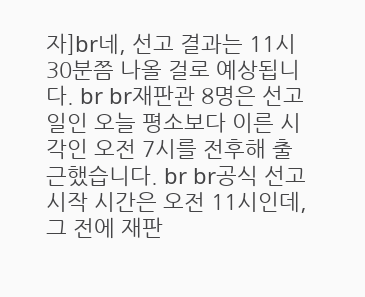자]br네, 선고 결과는 11시 30분쯤 나올 걸로 예상됩니다. br br재판관 8명은 선고일인 오늘 평소보다 이른 시각인 오전 7시를 전후해 출근했습니다. br br공식 선고 시작 시간은 오전 11시인데, 그 전에 재판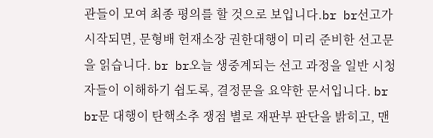관들이 모여 최종 평의를 할 것으로 보입니다.br br선고가 시작되면, 문형배 헌재소장 권한대행이 미리 준비한 선고문을 읽습니다. br br오늘 생중계되는 선고 과정을 일반 시청자들이 이해하기 쉽도록, 결정문을 요약한 문서입니다. br br문 대행이 탄핵소추 쟁점 별로 재판부 판단을 밝히고, 맨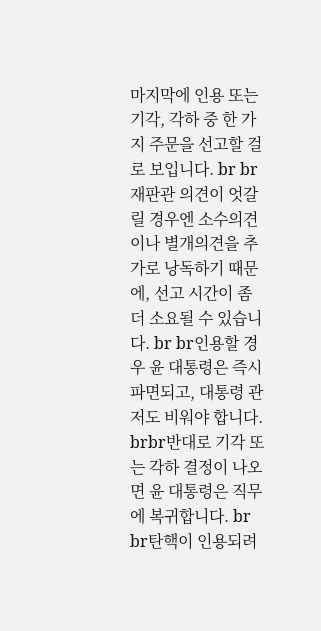마지막에 인용 또는 기각, 각하 중 한 가지 주문을 선고할 걸로 보입니다. br br재판관 의견이 엇갈릴 경우엔 소수의견이나 별개의견을 추가로 낭독하기 때문에, 선고 시간이 좀 더 소요될 수 있습니다. br br인용할 경우 윤 대통령은 즉시 파면되고, 대통령 관저도 비워야 합니다. brbr반대로 기각 또는 각하 결정이 나오면 윤 대통령은 직무에 복귀합니다. br br탄핵이 인용되려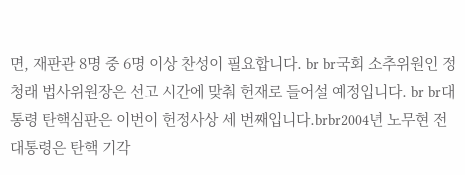면, 재판관 8명 중 6명 이상 찬성이 필요합니다. br br국회 소추위원인 정청래 법사위원장은 선고 시간에 맞춰 헌재로 들어설 예정입니다. br br대통령 탄핵심판은 이번이 헌정사상 세 번째입니다.brbr2004년 노무현 전 대통령은 탄핵 기각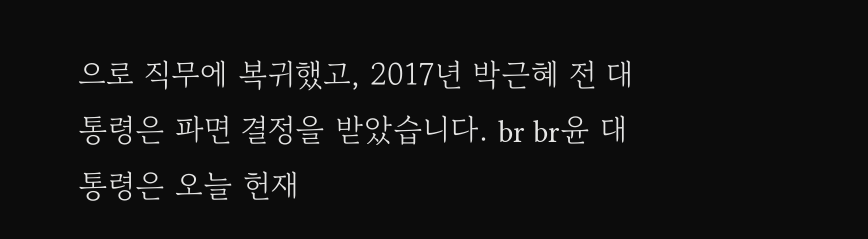으로 직무에 복귀했고, 2017년 박근혜 전 대통령은 파면 결정을 받았습니다. br br윤 대통령은 오늘 헌재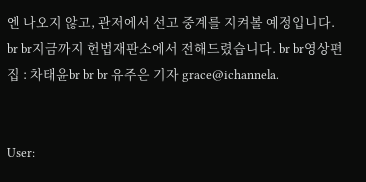엔 나오지 않고, 관저에서 선고 중계를 지켜볼 예정입니다. br br지금까지 헌법재판소에서 전해드렸습니다. br br영상편집 : 차태윤br br br 유주은 기자 grace@ichannela.


User: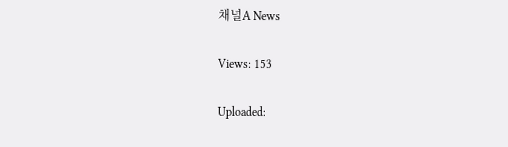채널A News

Views: 153

Uploaded: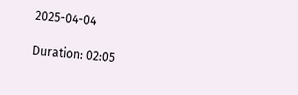2025-04-04

Duration: 02:05